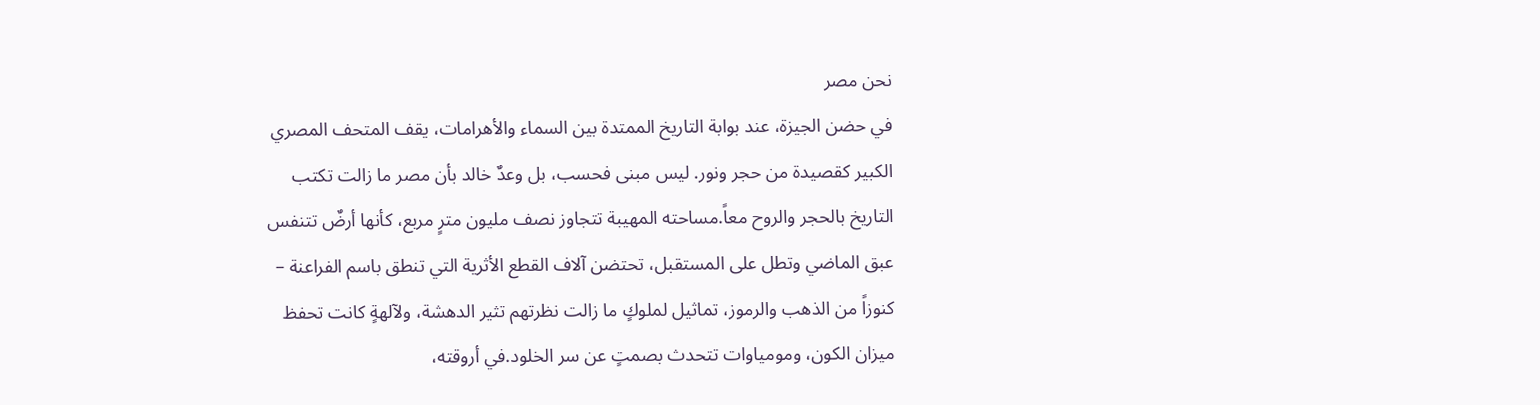نحن مصر
في حضن الجيزة، عند بوابة التاريخ الممتدة بين السماء والأهرامات، يقف المتحف المصري الكبير كقصيدة من حجر ونور. ليس مبنى فحسب، بل وعدٌ خالد بأن مصر ما زالت تكتب التاريخ بالحجر والروح معاً.مساحته المهيبة تتجاوز نصف مليون مترٍ مربع، كأنها أرضٌ تتنفس عبق الماضي وتطل على المستقبل، تحتضن آلاف القطع الأثرية التي تنطق باسم الفراعنة – كنوزاً من الذهب والرموز، تماثيل لملوكٍ ما زالت نظرتهم تثير الدهشة، ولآلهةٍ كانت تحفظ ميزان الكون، ومومياوات تتحدث بصمتٍ عن سر الخلود.في أروقته،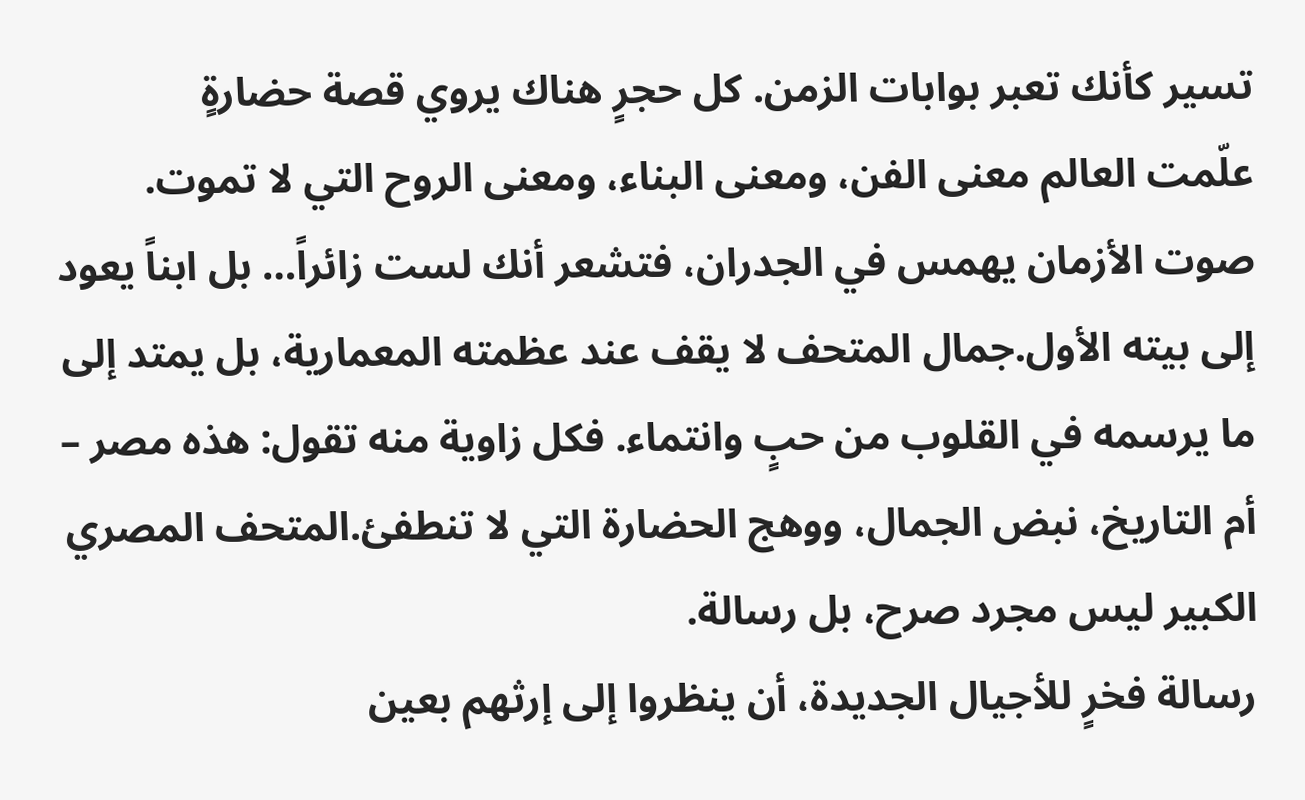تسير كأنك تعبر بوابات الزمن. كل حجرٍ هناك يروي قصة حضارةٍ
علّمت العالم معنى الفن، ومعنى البناء، ومعنى الروح التي لا تموت. صوت الأزمان يهمس في الجدران، فتشعر أنك لست زائراً… بل ابناً يعود إلى بيته الأول.جمال المتحف لا يقف عند عظمته المعمارية، بل يمتد إلى ما يرسمه في القلوب من حبٍ وانتماء. فكل زاوية منه تقول: هذه مصر – أم التاريخ، نبض الجمال، ووهج الحضارة التي لا تنطفئ.المتحف المصري الكبير ليس مجرد صرح، بل رسالة.
رسالة فخرٍ للأجيال الجديدة، أن ينظروا إلى إرثهم بعين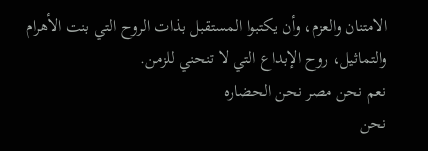الامتنان والعزم، وأن يكتبوا المستقبل بذات الروح التي بنت الأهرام والتماثيل، روح الإبداع التي لا تنحني للزمن.
نعم نحن مصر نحن الحضاره
نحن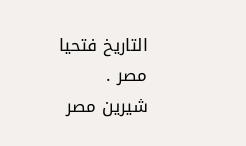التاريخ فتحيا مصر .
شيرين مصر